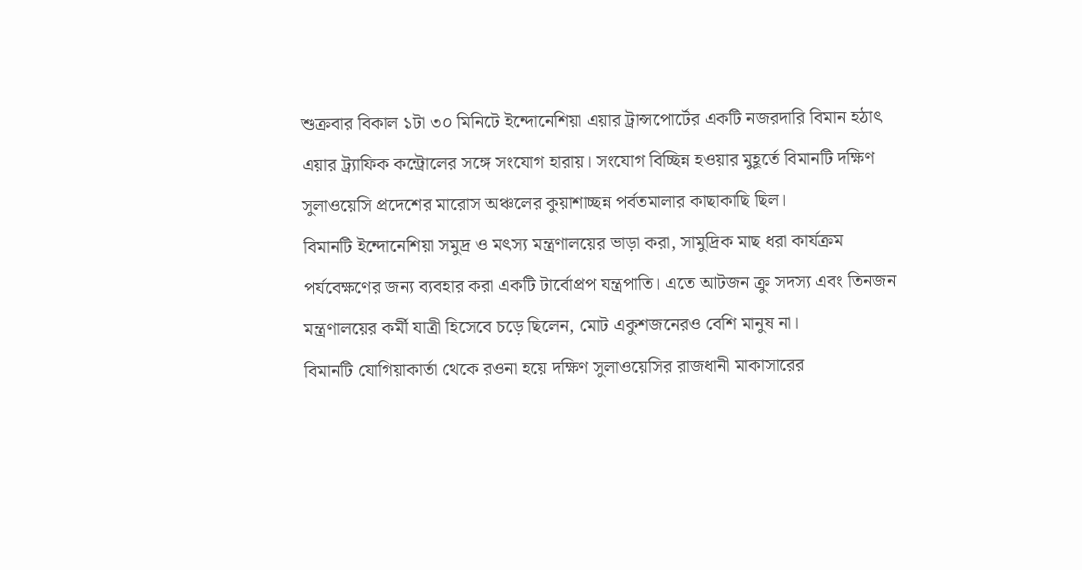শুক্রবার বিকাল ১টা ৩০ মিনিটে ইন্দোনেশিয়া এয়ার ট্রান্সপোর্টের একটি নজরদারি বিমান হঠাৎ এয়ার ট্র্যাফিক কন্ট্রোলের সঙ্গে সংযোগ হারায়। সংযোগ বিচ্ছিন্ন হওয়ার মুহূর্তে বিমানটি দক্ষিণ সুলাওয়েসি প্রদেশের মারোস অঞ্চলের কুয়াশাচ্ছন্ন পর্বতমালার কাছাকাছি ছিল।
বিমানটি ইন্দোনেশিয়া সমুদ্র ও মৎস্য মন্ত্রণালয়ের ভাড়া করা, সামুদ্রিক মাছ ধরা কার্যক্রম পর্যবেক্ষণের জন্য ব্যবহার করা একটি টার্বোপ্রপ যন্ত্রপাতি। এতে আটজন ক্রু সদস্য এবং তিনজন মন্ত্রণালয়ের কর্মী যাত্রী হিসেবে চড়ে ছিলেন, মোট একুশজনেরও বেশি মানুষ না।
বিমানটি যোগিয়াকার্তা থেকে রওনা হয়ে দক্ষিণ সুলাওয়েসির রাজধানী মাকাসারের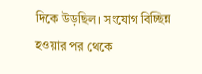দিকে উড়ছিল। সংযোগ বিচ্ছিন্ন হওয়ার পর থেকে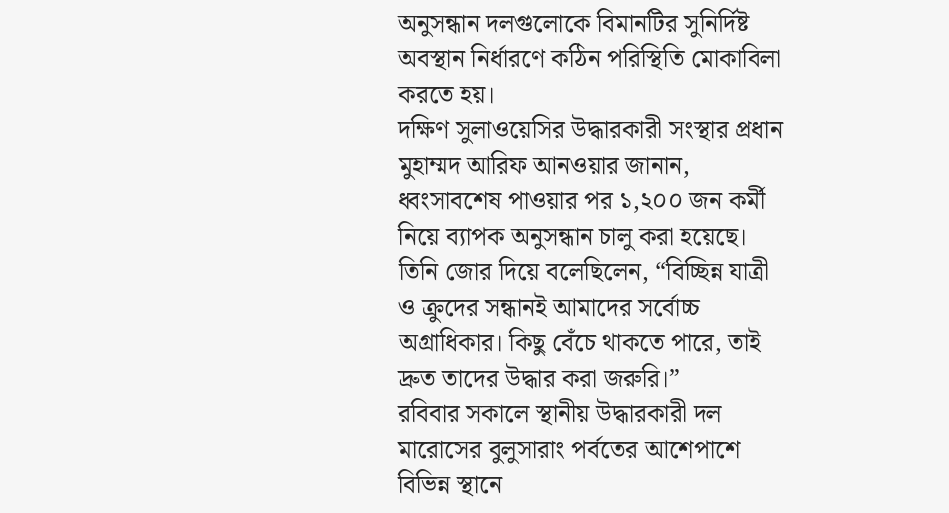অনুসন্ধান দলগুলোকে বিমানটির সুনির্দিষ্ট অবস্থান নির্ধারণে কঠিন পরিস্থিতি মোকাবিলা করতে হয়।
দক্ষিণ সুলাওয়েসির উদ্ধারকারী সংস্থার প্রধান মুহাম্মদ আরিফ আনওয়ার জানান, ধ্বংসাবশেষ পাওয়ার পর ১,২০০ জন কর্মী নিয়ে ব্যাপক অনুসন্ধান চালু করা হয়েছে। তিনি জোর দিয়ে বলেছিলেন, “বিচ্ছিন্ন যাত্রী ও ক্রুদের সন্ধানই আমাদের সর্বোচ্চ অগ্রাধিকার। কিছু বেঁচে থাকতে পারে, তাই দ্রুত তাদের উদ্ধার করা জরুরি।”
রবিবার সকালে স্থানীয় উদ্ধারকারী দল মারোসের বুলুসারাং পর্বতের আশেপাশে বিভিন্ন স্থানে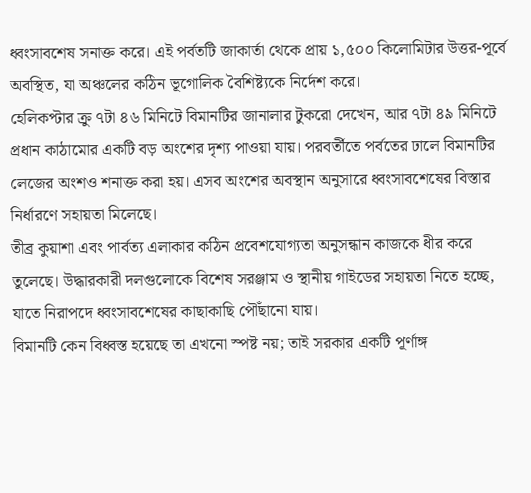ধ্বংসাবশেষ সনাক্ত করে। এই পর্বতটি জাকার্তা থেকে প্রায় ১,৫০০ কিলোমিটার উত্তর-পূর্বে অবস্থিত, যা অঞ্চলের কঠিন ভূগোলিক বৈশিষ্ট্যকে নির্দেশ করে।
হেলিকপ্টার ক্রু ৭টা ৪৬ মিনিটে বিমানটির জানালার টুকরো দেখেন, আর ৭টা ৪৯ মিনিটে প্রধান কাঠামোর একটি বড় অংশের দৃশ্য পাওয়া যায়। পরবর্তীতে পর্বতের ঢালে বিমানটির লেজের অংশও শনাক্ত করা হয়। এসব অংশের অবস্থান অনুসারে ধ্বংসাবশেষের বিস্তার নির্ধারণে সহায়তা মিলেছে।
তীব্র কুয়াশা এবং পার্বত্য এলাকার কঠিন প্রবেশযোগ্যতা অনুসন্ধান কাজকে ধীর করে তুলেছে। উদ্ধারকারী দলগুলোকে বিশেষ সরঞ্জাম ও স্থানীয় গাইডের সহায়তা নিতে হচ্ছে, যাতে নিরাপদে ধ্বংসাবশেষের কাছাকাছি পৌঁছানো যায়।
বিমানটি কেন বিধ্বস্ত হয়েছে তা এখনো স্পষ্ট নয়; তাই সরকার একটি পূর্ণাঙ্গ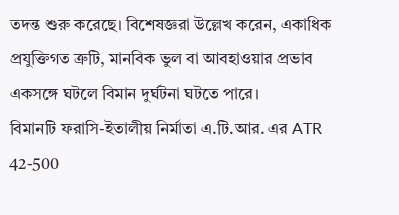তদন্ত শুরু করেছে। বিশেষজ্ঞরা উল্লেখ করেন, একাধিক প্রযুক্তিগত ত্রুটি, মানবিক ভুল বা আবহাওয়ার প্রভাব একসঙ্গে ঘটলে বিমান দুর্ঘটনা ঘটতে পারে।
বিমানটি ফরাসি-ইতালীয় নির্মাতা এ.টি.আর. এর ATR 42-500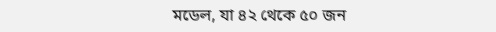মডেল, যা ৪২ থেকে ৫০ জন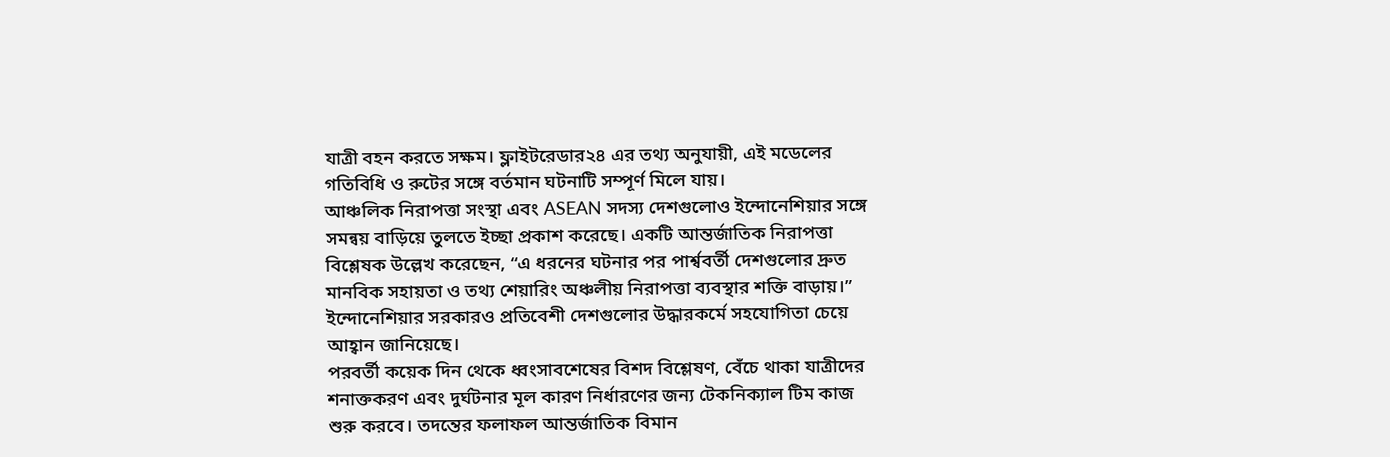যাত্রী বহন করতে সক্ষম। ফ্লাইটরেডার২৪ এর তথ্য অনুযায়ী, এই মডেলের গতিবিধি ও রুটের সঙ্গে বর্তমান ঘটনাটি সম্পূর্ণ মিলে যায়।
আঞ্চলিক নিরাপত্তা সংস্থা এবং ASEAN সদস্য দেশগুলোও ইন্দোনেশিয়ার সঙ্গে সমন্বয় বাড়িয়ে তুলতে ইচ্ছা প্রকাশ করেছে। একটি আন্তর্জাতিক নিরাপত্তা বিশ্লেষক উল্লেখ করেছেন, “এ ধরনের ঘটনার পর পার্শ্ববর্তী দেশগুলোর দ্রুত মানবিক সহায়তা ও তথ্য শেয়ারিং অঞ্চলীয় নিরাপত্তা ব্যবস্থার শক্তি বাড়ায়।” ইন্দোনেশিয়ার সরকারও প্রতিবেশী দেশগুলোর উদ্ধারকর্মে সহযোগিতা চেয়ে আহ্বান জানিয়েছে।
পরবর্তী কয়েক দিন থেকে ধ্বংসাবশেষের বিশদ বিশ্লেষণ, বেঁচে থাকা যাত্রীদের শনাক্তকরণ এবং দুর্ঘটনার মূল কারণ নির্ধারণের জন্য টেকনিক্যাল টিম কাজ শুরু করবে। তদন্তের ফলাফল আন্তর্জাতিক বিমান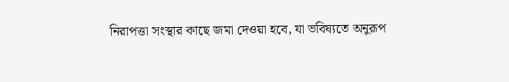নিরাপত্তা সংস্থার কাছে জমা দেওয়া হবে, যা ভবিষ্যতে অনুরূপ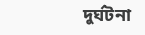দুর্ঘটনা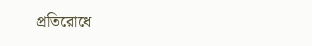প্রতিরোধে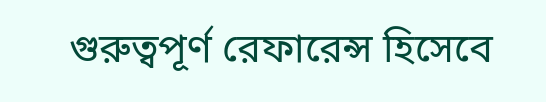গুরুত্বপূর্ণ রেফারেন্স হিসেবে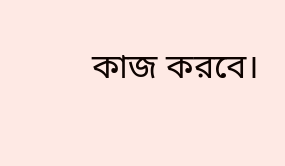কাজ করবে।